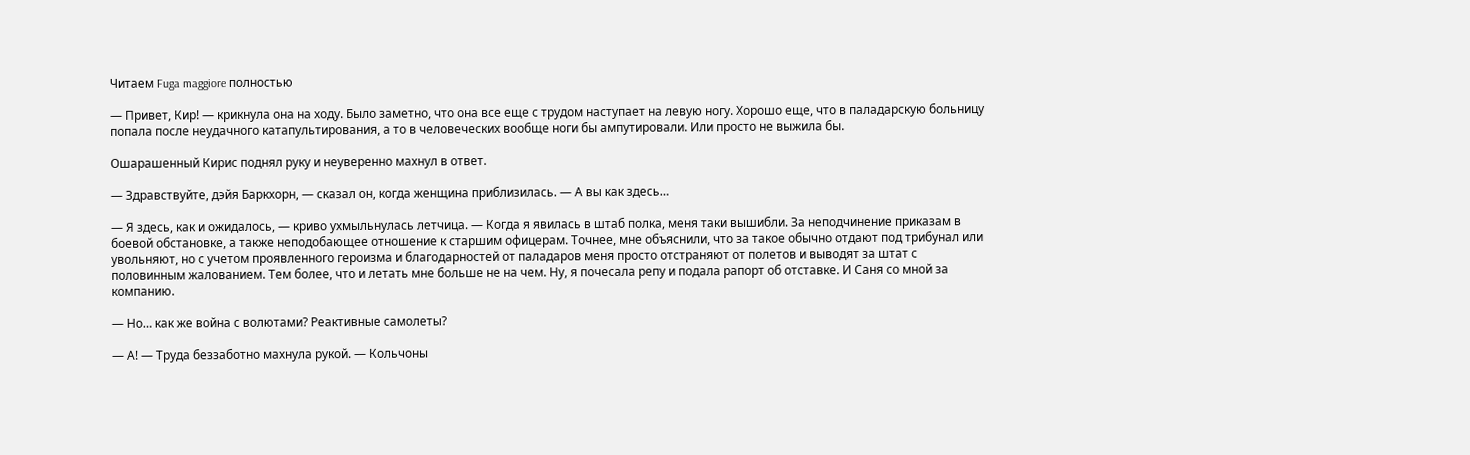Читаем Fuga maggiore полностью

— Привет, Кир! — крикнула она на ходу. Было заметно, что она все еще с трудом наступает на левую ногу. Хорошо еще, что в паладарскую больницу попала после неудачного катапультирования, а то в человеческих вообще ноги бы ампутировали. Или просто не выжила бы.

Ошарашенный Кирис поднял руку и неуверенно махнул в ответ.

— Здравствуйте, дэйя Баркхорн, — сказал он, когда женщина приблизилась. — А вы как здесь…

— Я здесь, как и ожидалось, — криво ухмыльнулась летчица. — Когда я явилась в штаб полка, меня таки вышибли. За неподчинение приказам в боевой обстановке, а также неподобающее отношение к старшим офицерам. Точнее, мне объяснили, что за такое обычно отдают под трибунал или увольняют, но с учетом проявленного героизма и благодарностей от паладаров меня просто отстраняют от полетов и выводят за штат с половинным жалованием. Тем более, что и летать мне больше не на чем. Ну, я почесала репу и подала рапорт об отставке. И Саня со мной за компанию.

— Но… как же война с волютами? Реактивные самолеты?

— А! — Труда беззаботно махнула рукой. — Кольчоны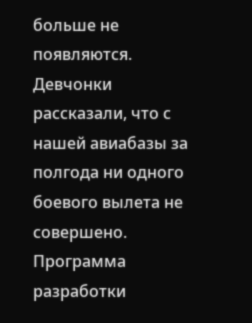больше не появляются. Девчонки рассказали, что с нашей авиабазы за полгода ни одного боевого вылета не совершено. Программа разработки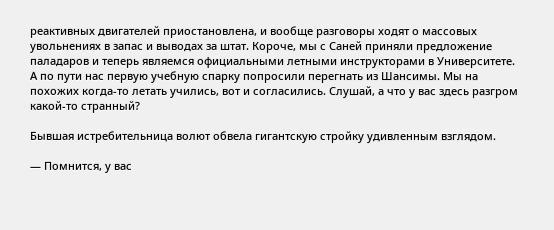реактивных двигателей приостановлена, и вообще разговоры ходят о массовых увольнениях в запас и выводах за штат. Короче, мы с Саней приняли предложение паладаров и теперь являемся официальными летными инструкторами в Университете. А по пути нас первую учебную спарку попросили перегнать из Шансимы. Мы на похожих когда-то летать учились, вот и согласились. Слушай, а что у вас здесь разгром какой-то странный?

Бывшая истребительница волют обвела гигантскую стройку удивленным взглядом.

— Помнится, у вас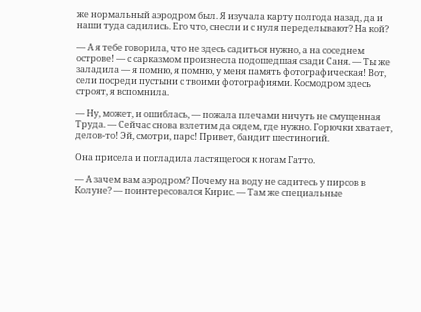же нормальный аэродром был. Я изучала карту полгода назад, да и наши туда садились. Его что, снесли и с нуля переделывают? На кой?

— А я тебе говорила, что не здесь садиться нужно, а на соседнем острове! — с сарказмом произнесла подошедшая сзади Саня. — Ты же заладила — я помню, я помню, у меня память фотографическая! Вот, сели посреди пустыни с твоими фотографиями. Космодром здесь строят, я вспомнила.

— Ну, может, и ошиблась, — пожала плечами ничуть не смущенная Труда. — Сейчас снова взлетим да сядем, где нужно. Горючки хватает, делов-то! Эй, смотри, парс! Привет, бандит шестиногий.

Она присела и погладила ластящегося к ногам Гатто.

— А зачем вам аэродром? Почему на воду не садитесь у пирсов в Колуне? — поинтересовался Кирис. — Там же специальные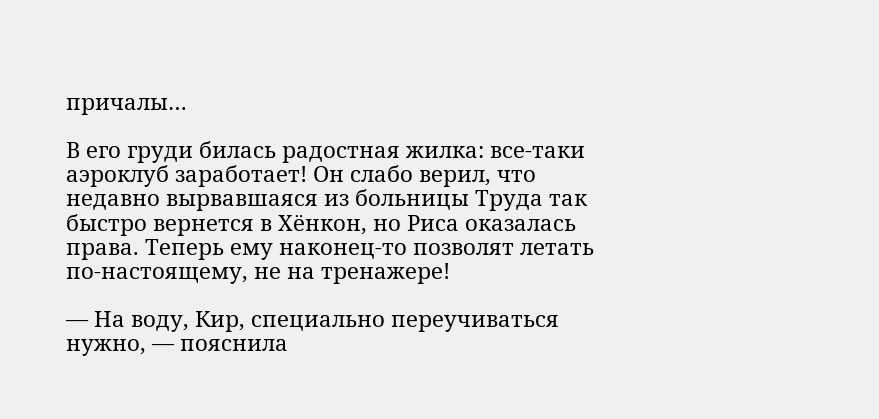причалы…

В его груди билась радостная жилка: все-таки аэроклуб заработает! Он слабо верил, что недавно вырвавшаяся из больницы Труда так быстро вернется в Хёнкон, но Риса оказалась права. Теперь ему наконец-то позволят летать по-настоящему, не на тренажере!

— На воду, Кир, специально переучиваться нужно, — пояснила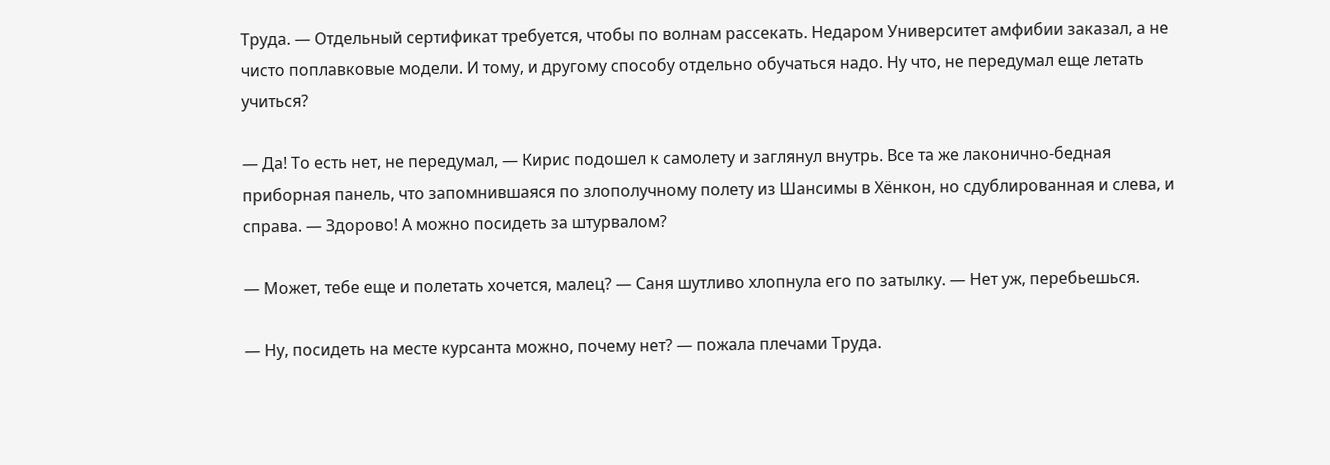Труда. — Отдельный сертификат требуется, чтобы по волнам рассекать. Недаром Университет амфибии заказал, а не чисто поплавковые модели. И тому, и другому способу отдельно обучаться надо. Ну что, не передумал еще летать учиться?

— Да! То есть нет, не передумал, — Кирис подошел к самолету и заглянул внутрь. Все та же лаконично-бедная приборная панель, что запомнившаяся по злополучному полету из Шансимы в Хёнкон, но сдублированная и слева, и справа. — Здорово! А можно посидеть за штурвалом?

— Может, тебе еще и полетать хочется, малец? — Саня шутливо хлопнула его по затылку. — Нет уж, перебьешься.

— Ну, посидеть на месте курсанта можно, почему нет? — пожала плечами Труда.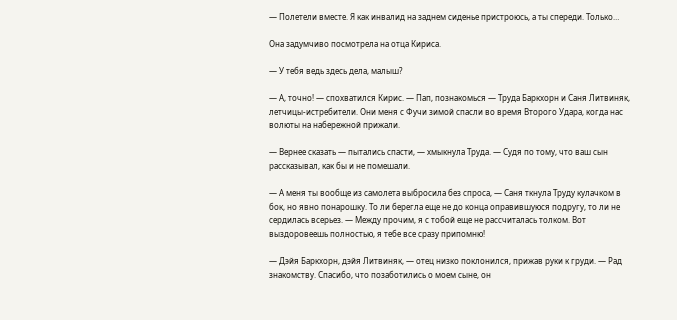— Полетели вместе. Я как инвалид на заднем сиденье пристроюсь, а ты спереди. Только…

Она задумчиво посмотрела на отца Кириса.

— У тебя ведь здесь дела, малыш?

— А, точно! — спохватился Кирис. — Пап, познакомься — Труда Баркхорн и Саня Литвиняк, летчицы-истребители. Они меня с Фучи зимой спасли во время Второго Удара, когда нас волюты на набережной прижали.

— Вернее сказать — пытались спасти, — хмыкнула Труда. — Судя по тому, что ваш сын рассказывал, как бы и не помешали.

— А меня ты вообще из самолета выбросила без спроса, — Саня ткнула Труду кулачком в бок, но явно понарошку. То ли берегла еще не до конца оправившуюся подругу, то ли не сердилась всерьез. — Между прочим, я с тобой еще не рассчиталась толком. Вот выздоровеешь полностью, я тебе все сразу припомню!

— Дэйя Баркхорн, дэйя Литвиняк, — отец низко поклонился, прижав руки к груди. — Рад знакомству. Спасибо, что позаботились о моем сыне, он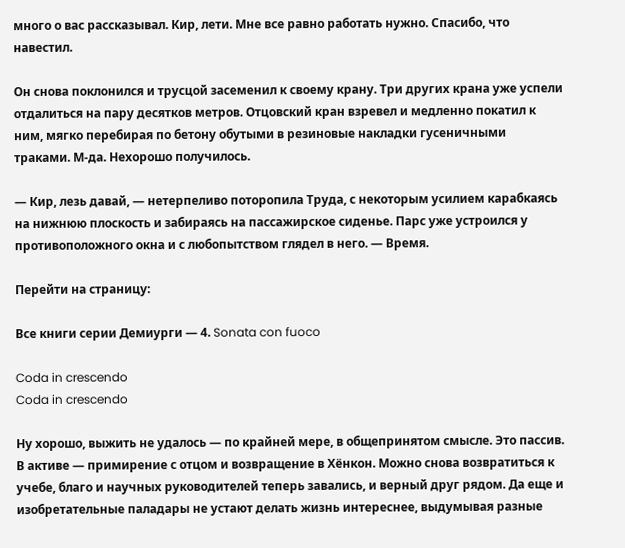много о вас рассказывал. Кир, лети. Мне все равно работать нужно. Спасибо, что навестил.

Он снова поклонился и трусцой засеменил к своему крану. Три других крана уже успели отдалиться на пару десятков метров. Отцовский кран взревел и медленно покатил к ним, мягко перебирая по бетону обутыми в резиновые накладки гусеничными траками. М-да. Нехорошо получилось.

— Кир, лезь давай, — нетерпеливо поторопила Труда, с некоторым усилием карабкаясь на нижнюю плоскость и забираясь на пассажирское сиденье. Парс уже устроился у противоположного окна и с любопытством глядел в него. — Время.

Перейти на страницу:

Все книги серии Демиурги — 4. Sonata con fuoco

Coda in crescendo
Coda in crescendo

Ну хорошо, выжить не удалось — по крайней мере, в общепринятом смысле. Это пассив. В активе — примирение с отцом и возвращение в Хёнкон. Можно снова возвратиться к учебе, благо и научных руководителей теперь завались, и верный друг рядом. Да еще и изобретательные паладары не устают делать жизнь интереснее, выдумывая разные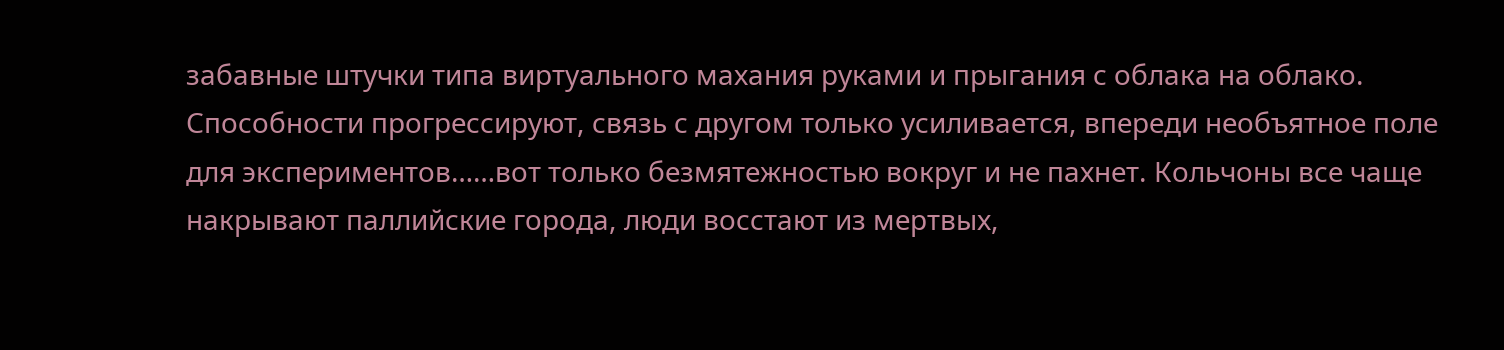забавные штучки типа виртуального махания руками и прыгания с облака на облако. Способности прогрессируют, связь с другом только усиливается, впереди необъятное поле для экспериментов……вот только безмятежностью вокруг и не пахнет. Кольчоны все чаще накрывают паллийские города, люди восстают из мертвых,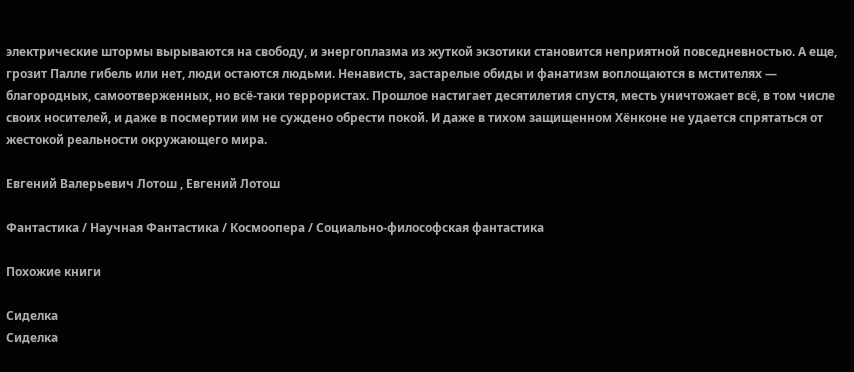электрические штормы вырываются на свободу, и энергоплазма из жуткой экзотики становится неприятной повседневностью. А еще, грозит Палле гибель или нет, люди остаются людьми. Ненависть, застарелые обиды и фанатизм воплощаются в мстителях — благородных, самоотверженных, но всё-таки террористах. Прошлое настигает десятилетия спустя, месть уничтожает всё, в том числе своих носителей, и даже в посмертии им не суждено обрести покой. И даже в тихом защищенном Хёнконе не удается спрятаться от жестокой реальности окружающего мира.

Евгений Валерьевич Лотош , Евгений Лотош

Фантастика / Научная Фантастика / Космоопера / Социально-философская фантастика

Похожие книги

Сиделка
Сиделка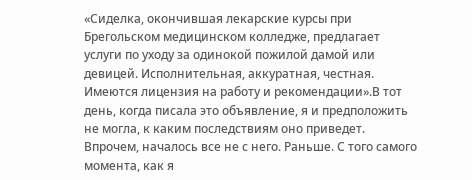«Сиделка, окончившая лекарские курсы при Брегольском медицинском колледже, предлагает услуги по уходу за одинокой пожилой дамой или девицей. Исполнительная, аккуратная, честная. Имеются лицензия на работу и рекомендации».В тот день, когда писала это объявление, я и предположить не могла, к каким последствиям оно приведет. Впрочем, началось все не с него. Раньше. С того самого момента, как я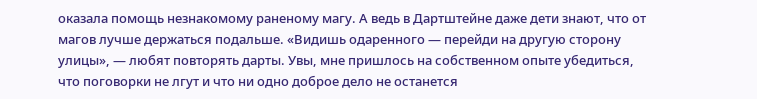оказала помощь незнакомому раненому магу. А ведь в Дартштейне даже дети знают, что от магов лучше держаться подальше. «Видишь одаренного — перейди на другую сторону улицы», — любят повторять дарты. Увы, мне пришлось на собственном опыте убедиться, что поговорки не лгут и что ни одно доброе дело не останется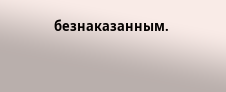безнаказанным.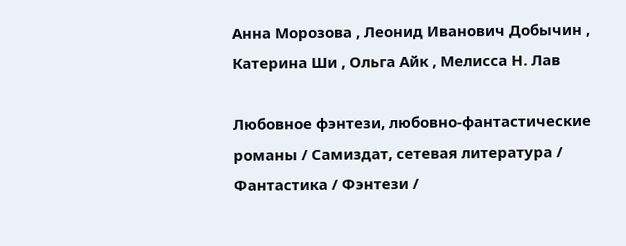Анна Морозова , Леонид Иванович Добычин , Катерина Ши , Ольга Айк , Мелисса Н. Лав

Любовное фэнтези, любовно-фантастические романы / Самиздат, сетевая литература / Фантастика / Фэнтези /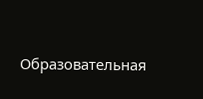Образовательная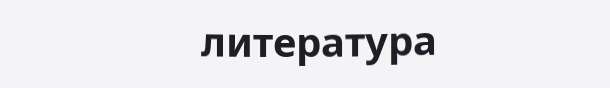литература